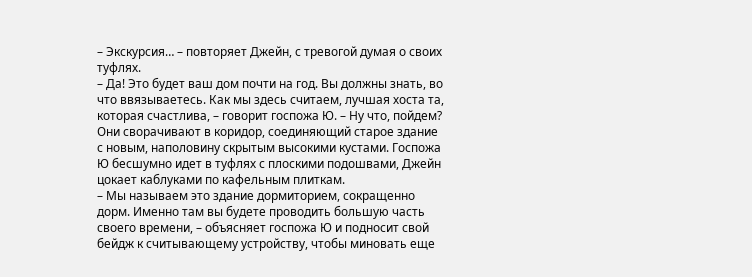– Экскурсия… – повторяет Джейн, с тревогой думая о своих туфлях.
– Да! Это будет ваш дом почти на год. Вы должны знать, во что ввязываетесь. Как мы здесь считаем, лучшая хоста та, которая счастлива, – говорит госпожа Ю. – Ну что, пойдем?
Они сворачивают в коридор, соединяющий старое здание с новым, наполовину скрытым высокими кустами. Госпожа Ю бесшумно идет в туфлях с плоскими подошвами, Джейн цокает каблуками по кафельным плиткам.
– Мы называем это здание дормиторием, сокращенно дорм. Именно там вы будете проводить большую часть своего времени, – объясняет госпожа Ю и подносит свой бейдж к считывающему устройству, чтобы миновать еще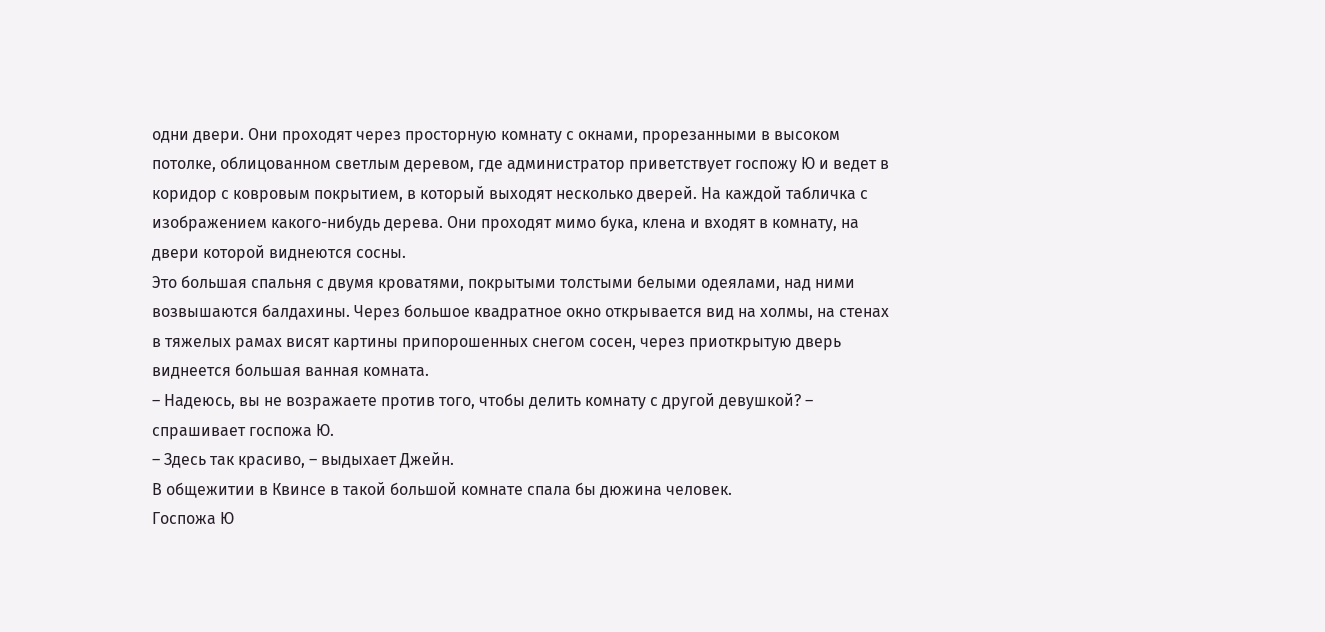одни двери. Они проходят через просторную комнату с окнами, прорезанными в высоком потолке, облицованном светлым деревом, где администратор приветствует госпожу Ю и ведет в коридор с ковровым покрытием, в который выходят несколько дверей. На каждой табличка с изображением какого-нибудь дерева. Они проходят мимо бука, клена и входят в комнату, на двери которой виднеются сосны.
Это большая спальня с двумя кроватями, покрытыми толстыми белыми одеялами, над ними возвышаются балдахины. Через большое квадратное окно открывается вид на холмы, на стенах в тяжелых рамах висят картины припорошенных снегом сосен, через приоткрытую дверь виднеется большая ванная комната.
– Надеюсь, вы не возражаете против того, чтобы делить комнату с другой девушкой? – спрашивает госпожа Ю.
– Здесь так красиво, – выдыхает Джейн.
В общежитии в Квинсе в такой большой комнате спала бы дюжина человек.
Госпожа Ю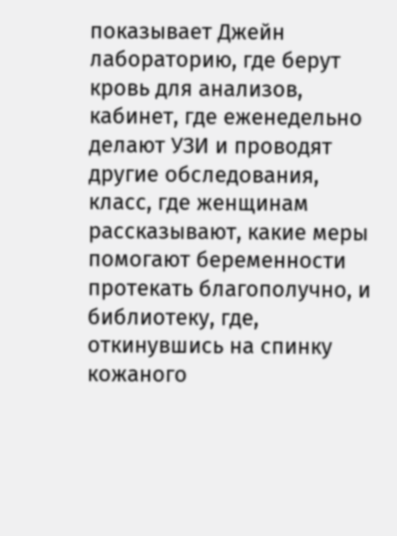показывает Джейн лабораторию, где берут кровь для анализов, кабинет, где еженедельно делают УЗИ и проводят другие обследования, класс, где женщинам рассказывают, какие меры помогают беременности протекать благополучно, и библиотеку, где, откинувшись на спинку кожаного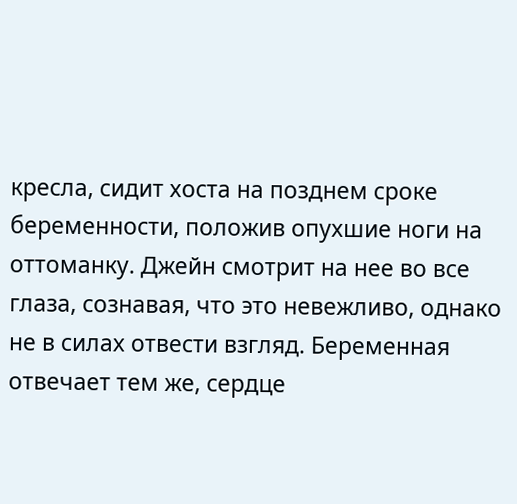кресла, сидит хоста на позднем сроке беременности, положив опухшие ноги на оттоманку. Джейн смотрит на нее во все глаза, сознавая, что это невежливо, однако не в силах отвести взгляд. Беременная отвечает тем же, сердце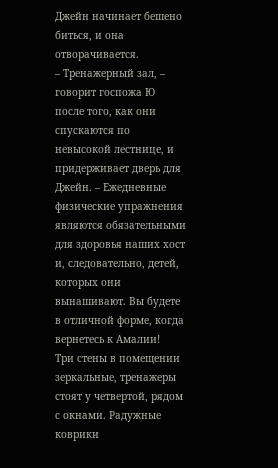Джейн начинает бешено биться, и она отворачивается.
– Тренажерный зал, – говорит госпожа Ю после того, как они спускаются по невысокой лестнице, и придерживает дверь для Джейн. – Ежедневные физические упражнения являются обязательными для здоровья наших хост и, следовательно, детей, которых они вынашивают. Вы будете в отличной форме, когда вернетесь к Амалии!
Три стены в помещении зеркальные, тренажеры стоят у четвертой, рядом с окнами. Радужные коврики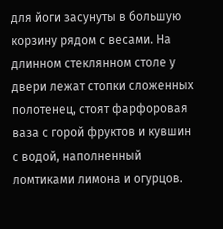для йоги засунуты в большую корзину рядом с весами. На длинном стеклянном столе у двери лежат стопки сложенных полотенец, стоят фарфоровая ваза с горой фруктов и кувшин с водой, наполненный ломтиками лимона и огурцов.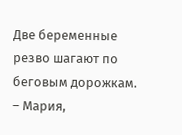Две беременные резво шагают по беговым дорожкам.
– Мария,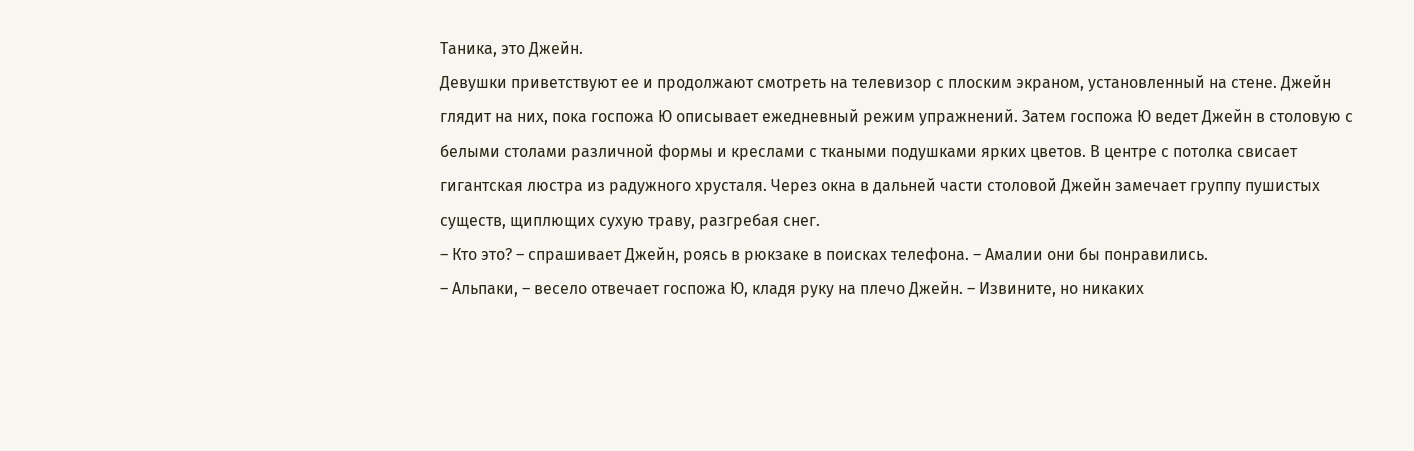Таника, это Джейн.
Девушки приветствуют ее и продолжают смотреть на телевизор с плоским экраном, установленный на стене. Джейн глядит на них, пока госпожа Ю описывает ежедневный режим упражнений. Затем госпожа Ю ведет Джейн в столовую с белыми столами различной формы и креслами с ткаными подушками ярких цветов. В центре с потолка свисает гигантская люстра из радужного хрусталя. Через окна в дальней части столовой Джейн замечает группу пушистых существ, щиплющих сухую траву, разгребая снег.
– Кто это? – спрашивает Джейн, роясь в рюкзаке в поисках телефона. – Амалии они бы понравились.
– Альпаки, – весело отвечает госпожа Ю, кладя руку на плечо Джейн. – Извините, но никаких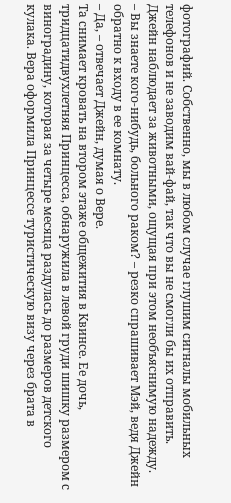фотографий. Собственно, мы в любом случае глушим сигналы мобильных телефонов и не заводим вай-фай, так что вы не смогли бы их отправить.
Джейн наблюдает за животными, ощущая при этом необъяснимую надежду.
– Вы знаете кого-нибудь, больного раком? – резко спрашивает Мэй, ведя Джейн обратно к входу в ее комнату.
– Да, – отвечает Джейн, думая о Вере.
Та снимает кровать на втором этаже общежития в Квинсе. Ее дочь, тридцатидвухлетняя Принцесса, обнаружила в левой груди шишку размером с виноградину, которая за четыре месяца раздулась до размеров детского кулака. Вера оформила Принцессе туристическую визу через брата в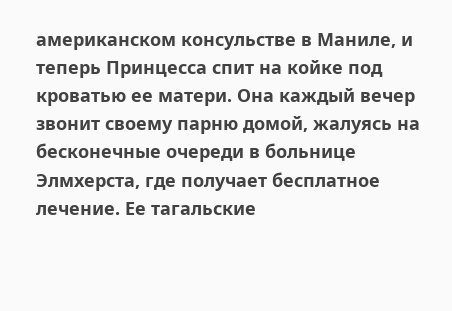американском консульстве в Маниле, и теперь Принцесса спит на койке под кроватью ее матери. Она каждый вечер звонит своему парню домой, жалуясь на бесконечные очереди в больнице Элмхерста, где получает бесплатное лечение. Ее тагальские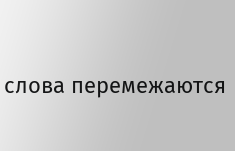слова перемежаются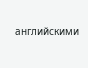английскими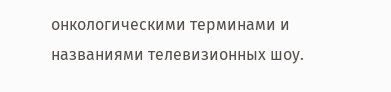онкологическими терминами и названиями телевизионных шоу.